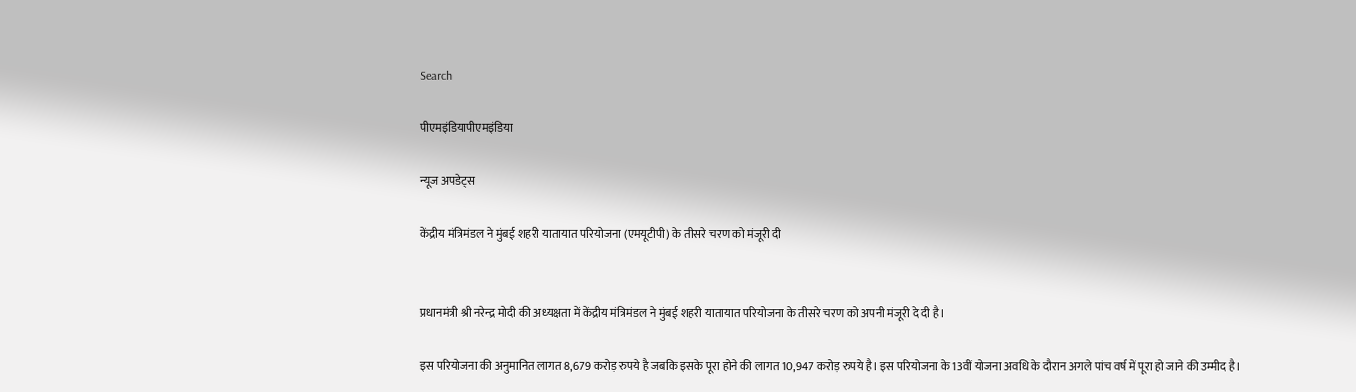Search

पीएमइंडियापीएमइंडिया

न्यूज अपडेट्स

केंद्रीय मंत्रिमंडल ने मुंबई शहरी यातायात परियोजना (एमयूटीपी) के तीसरे चरण को मंजूरी दी


प्रधानमंत्री श्री नरेन्‍द्र मोदी की अध्‍यक्षता में केंद्रीय मंत्रिमंडल ने मुंबई शहरी यातायात परियोजना के तीसरे चरण को अपनी मंजूरी दे दी है।

इस परियोजना की अनुमानित लागत 8,679 करोड़ रुपये है जबकि इसके पूरा होने की लागत 10,947 करोड़ रुपये है। इस परियोजना के 13वीं योजना अवधि के दौरान अगले पांच वर्ष में पूरा हो जाने की उम्मीद है।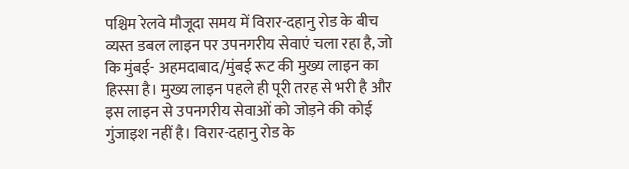पश्चिम रेलवे मौजूदा समय में विरार-दहानु रोड के बीच व्यस्त डबल लाइन पर उपनगरीय सेवाएं चला रहा है, जो कि मुंबई- अहमदाबाद/मुंबई रूट की मुख्य लाइन का हिस्सा है। मुख्य लाइन पहले ही पूरी तरह से भरी है और इस लाइन से उपनगरीय सेवाओं को जोड़ने की कोई गुंजाइश नहीं है। विरार-दहानु रोड के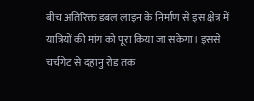बीच अतिरिक्त डबल लाइन के निर्माण से इस क्षेत्र में यात्रियों की मांग को पूरा किया जा सकेगा। इससे चर्चगेट से दहानु रोड तक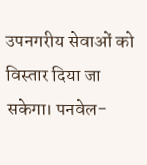उपनगरीय सेवाओं को विस्तार दिया जा सकेगा। पनवेल-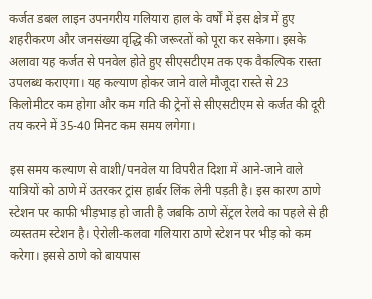कर्जत डबल लाइन उपनगरीय गलियारा हाल के वर्षों में इस क्षेत्र में हुए शहरीकरण और जनसंख्या वृद्धि की जरूरतों को पूरा कर सकेगा। इसके अलावा यह कर्जत से पनवेल होते हुए सीएसटीएम तक एक वैकल्पिक रास्ता उपलब्ध कराएगा। यह कल्याण होकर जाने वाले मौजूदा रास्ते से 23 किलोमीटर कम होगा और कम गति की ट्रेनों से सीएसटीएम से कर्जत की दूरी तय करने में 35-40 मिनट कम समय लगेगा।

इस समय कल्याण से वाशी/पनवेल या विपरीत दिशा में आने-जाने वाले यात्रियों को ठाणे में उतरकर ट्रांस हार्बर लिंक लेनी पड़ती है। इस कारण ठाणे स्टेशन पर काफी भीड़भाड़ हो जाती है जबकि ठाणे सेंट्रल रेलवे का पहले से ही व्यस्ततम स्टेशन है। ऐरोली-कलवा गलियारा ठाणे स्टेशन पर भीड़ को कम करेगा। इससे ठाणे को बायपास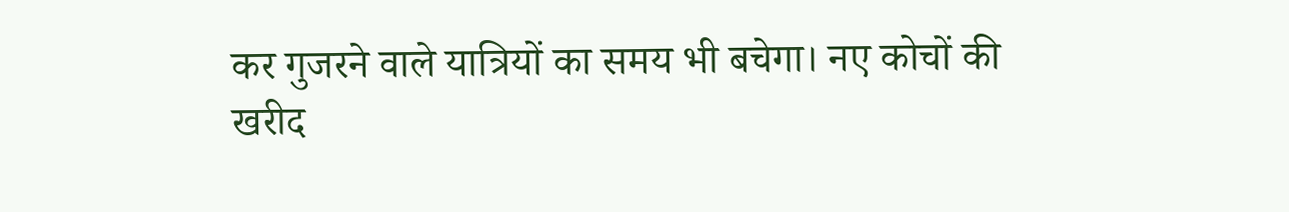कर गुजरने वाले यात्रियों का समय भी बचेगा। नए कोचों की खरीद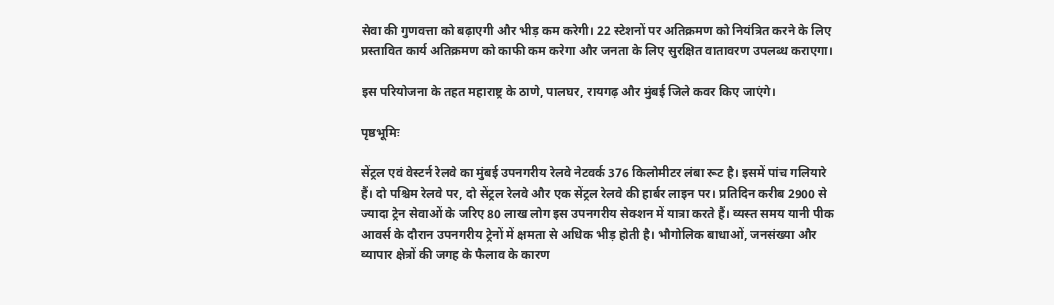सेवा की गुणवत्ता को बढ़ाएगी और भीड़ कम करेगी। 22 स्टेशनों पर अतिक्रमण को नियंत्रित करने के लिए प्रस्तावित कार्य अतिक्रमण को काफी कम करेगा और जनता के लिए सुरक्षित वातावरण उपलब्ध कराएगा।

इस परियोजना के तहत महाराष्ट्र के ठाणे, पालघर, रायगढ़ और मुंबई जिले कवर किए जाएंगे।

पृष्ठभूमिः

सेंट्रल एवं वेस्टर्न रेलवे का मुंबई उपनगरीय रेलवे नेटवर्क 376 किलोमीटर लंबा रूट है। इसमें पांच गलियारे हैं। दो पश्चिम रेलवे पर, दो सेंट्रल रेलवे और एक सेंट्रल रेलवे की हार्बर लाइन पर। प्रतिदिन करीब 2900 से ज्यादा ट्रेन सेवाओं के जरिए 80 लाख लोग इस उपनगरीय सेक्शन में यात्रा करते हैं। व्यस्त समय यानी पीक आवर्स के दौरान उपनगरीय ट्रेनों में क्षमता से अधिक भीड़ होती है। भौगोलिक बाधाओं, जनसंख्या और व्यापार क्षेत्रों की जगह के फैलाव के कारण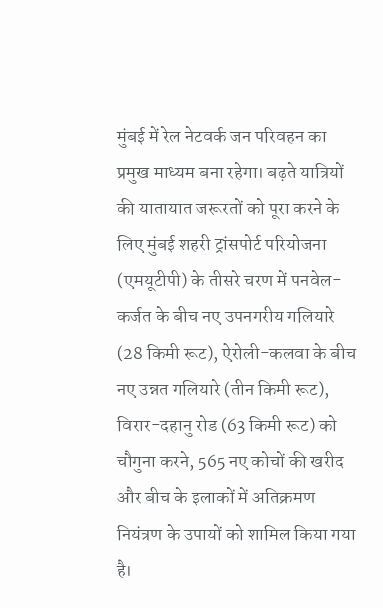मुंबई में रेल नेटवर्क जन परिवहन का प्रमुख माध्यम बना रहेगा। बढ़ते यात्रियों की यातायात जरूरतों को पूरा करने के लिए मुंबई शहरी ट्रांसपोर्ट परियोजना (एमयूटीपी) के तीसरे चरण में पनवेल-कर्जत के बीच नए उपनगरीय गलियारे (28 किमी रूट), ऐरोली-कलवा के बीच नए उन्नत गलियारे (तीन किमी रूट), विरार-दहानु रोड (63 किमी रूट) को चौगुना करने, 565 नए कोचों की खरीद और बीच के इलाकों में अतिक्रमण नियंत्रण के उपायों को शामिल किया गया है।